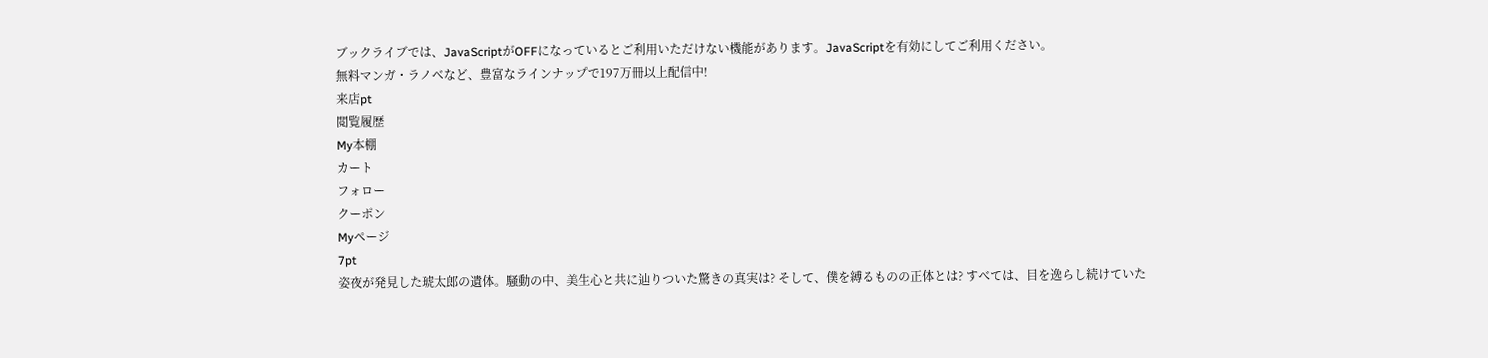ブックライブでは、JavaScriptがOFFになっているとご利用いただけない機能があります。JavaScriptを有効にしてご利用ください。
無料マンガ・ラノベなど、豊富なラインナップで197万冊以上配信中!
来店pt
閲覧履歴
My本棚
カート
フォロー
クーポン
Myページ
7pt
姿夜が発見した琥太郎の遺体。騒動の中、美生心と共に辿りついた驚きの真実は? そして、僕を縛るものの正体とは? すべては、目を逸らし続けていた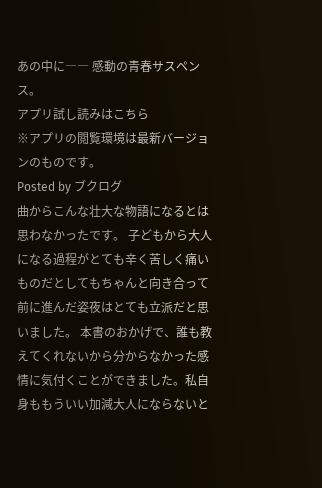あの中に―― 感動の青春サスペンス。
アプリ試し読みはこちら
※アプリの閲覧環境は最新バージョンのものです。
Posted by ブクログ
曲からこんな壮大な物語になるとは思わなかったです。 子どもから大人になる過程がとても辛く苦しく痛いものだとしてもちゃんと向き合って前に進んだ姿夜はとても立派だと思いました。 本書のおかげで、誰も教えてくれないから分からなかった感情に気付くことができました。私自身ももういい加減大人にならないと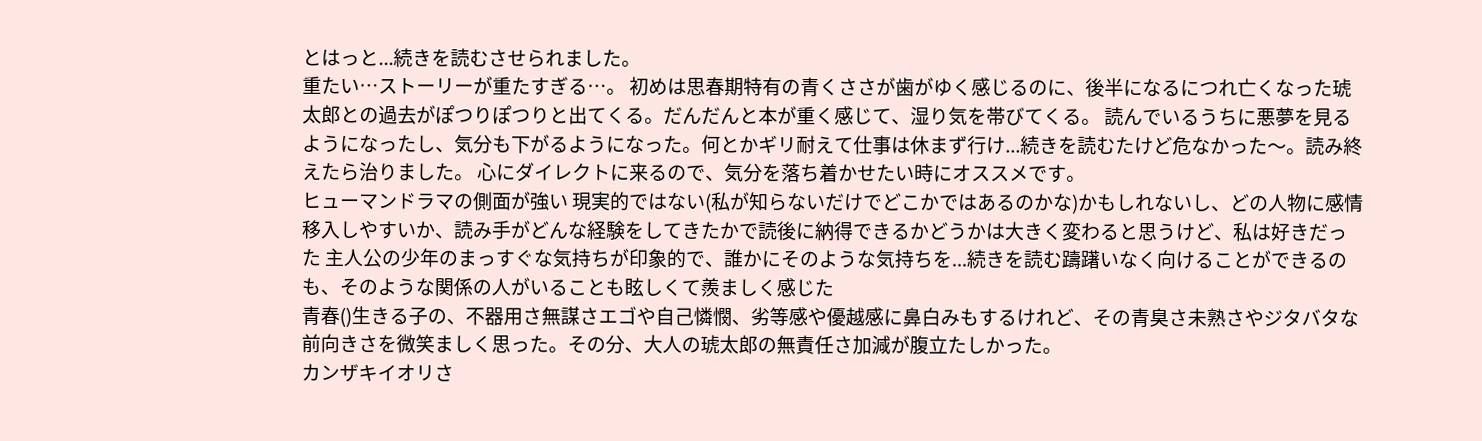とはっと...続きを読むさせられました。
重たい…ストーリーが重たすぎる…。 初めは思春期特有の青くささが歯がゆく感じるのに、後半になるにつれ亡くなった琥太郎との過去がぽつりぽつりと出てくる。だんだんと本が重く感じて、湿り気を帯びてくる。 読んでいるうちに悪夢を見るようになったし、気分も下がるようになった。何とかギリ耐えて仕事は休まず行け...続きを読むたけど危なかった〜。読み終えたら治りました。 心にダイレクトに来るので、気分を落ち着かせたい時にオススメです。
ヒューマンドラマの側面が強い 現実的ではない(私が知らないだけでどこかではあるのかな)かもしれないし、どの人物に感情移入しやすいか、読み手がどんな経験をしてきたかで読後に納得できるかどうかは大きく変わると思うけど、私は好きだった 主人公の少年のまっすぐな気持ちが印象的で、誰かにそのような気持ちを...続きを読む躊躇いなく向けることができるのも、そのような関係の人がいることも眩しくて羨ましく感じた
青春()生きる子の、不器用さ無謀さエゴや自己憐憫、劣等感や優越感に鼻白みもするけれど、その青臭さ未熟さやジタバタな前向きさを微笑ましく思った。その分、大人の琥太郎の無責任さ加減が腹立たしかった。
カンザキイオリさ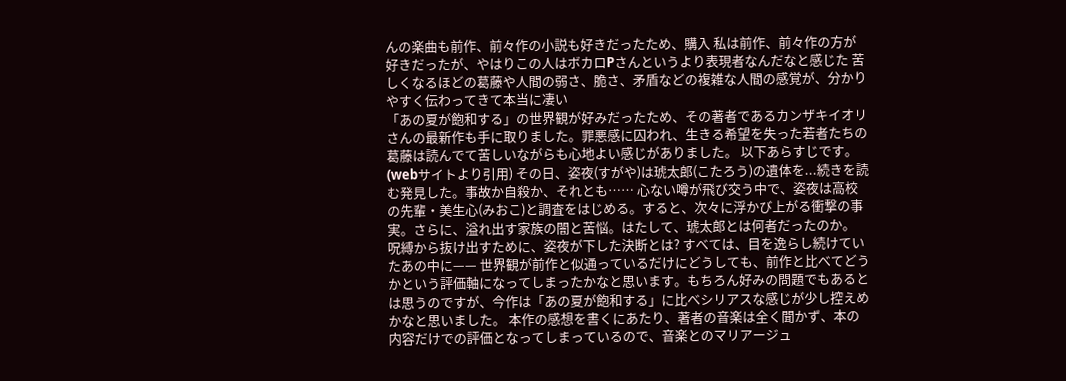んの楽曲も前作、前々作の小説も好きだったため、購入 私は前作、前々作の方が好きだったが、やはりこの人はボカロPさんというより表現者なんだなと感じた 苦しくなるほどの葛藤や人間の弱さ、脆さ、矛盾などの複雑な人間の感覚が、分かりやすく伝わってきて本当に凄い
「あの夏が飽和する」の世界観が好みだったため、その著者であるカンザキイオリさんの最新作も手に取りました。罪悪感に囚われ、生きる希望を失った若者たちの葛藤は読んでて苦しいながらも心地よい感じがありました。 以下あらすじです。(webサイトより引用) その日、姿夜(すがや)は琥太郎(こたろう)の遺体を...続きを読む発見した。事故か自殺か、それとも…… 心ない噂が飛び交う中で、姿夜は高校の先輩・美生心(みおこ)と調査をはじめる。すると、次々に浮かび上がる衝撃の事実。さらに、溢れ出す家族の闇と苦悩。はたして、琥太郎とは何者だったのか。 呪縛から抜け出すために、姿夜が下した決断とは? すべては、目を逸らし続けていたあの中に—— 世界観が前作と似通っているだけにどうしても、前作と比べてどうかという評価軸になってしまったかなと思います。もちろん好みの問題でもあるとは思うのですが、今作は「あの夏が飽和する」に比べシリアスな感じが少し控えめかなと思いました。 本作の感想を書くにあたり、著者の音楽は全く聞かず、本の内容だけでの評価となってしまっているので、音楽とのマリアージュ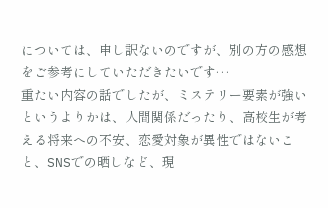については、申し訳ないのですが、別の方の感想をご参考にしていただきたいです…
重たい内容の話でしたが、ミステリー要素が強いというよりかは、人間関係だったり、高校生が考える将来への不安、恋愛対象が異性ではないこと、SNSでの晒しなど、現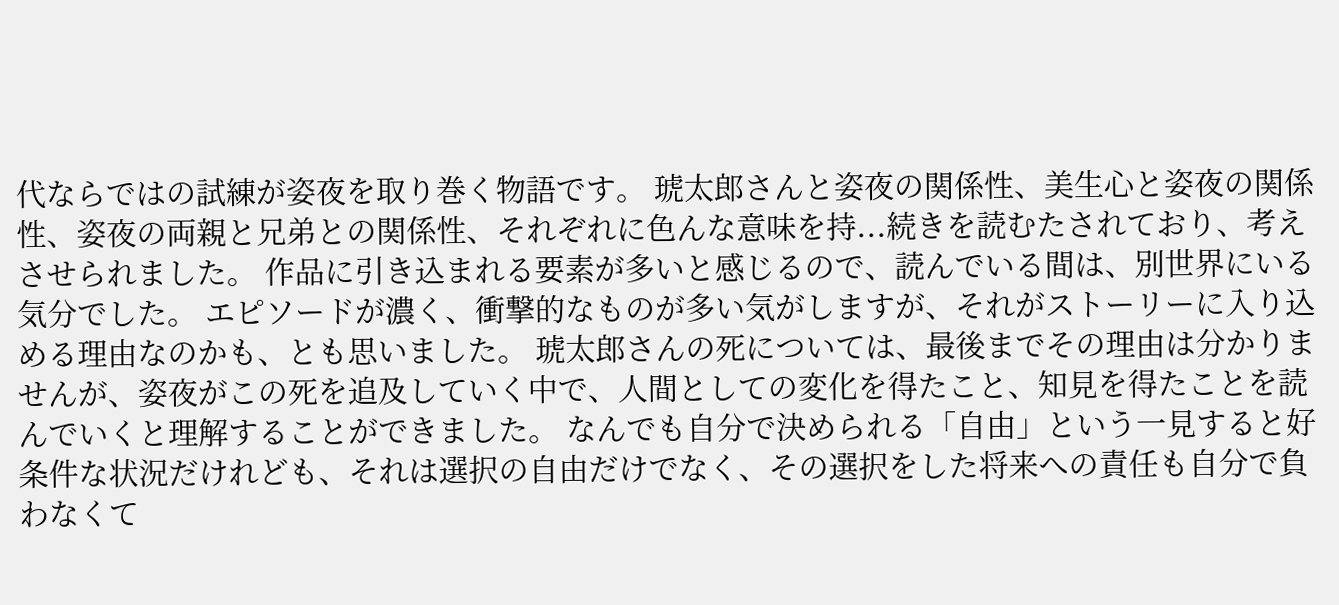代ならではの試練が姿夜を取り巻く物語です。 琥太郎さんと姿夜の関係性、美生心と姿夜の関係性、姿夜の両親と兄弟との関係性、それぞれに色んな意味を持...続きを読むたされており、考えさせられました。 作品に引き込まれる要素が多いと感じるので、読んでいる間は、別世界にいる気分でした。 エピソードが濃く、衝撃的なものが多い気がしますが、それがストーリーに入り込める理由なのかも、とも思いました。 琥太郎さんの死については、最後までその理由は分かりませんが、姿夜がこの死を追及していく中で、人間としての変化を得たこと、知見を得たことを読んでいくと理解することができました。 なんでも自分で決められる「自由」という一見すると好条件な状況だけれども、それは選択の自由だけでなく、その選択をした将来への責任も自分で負わなくて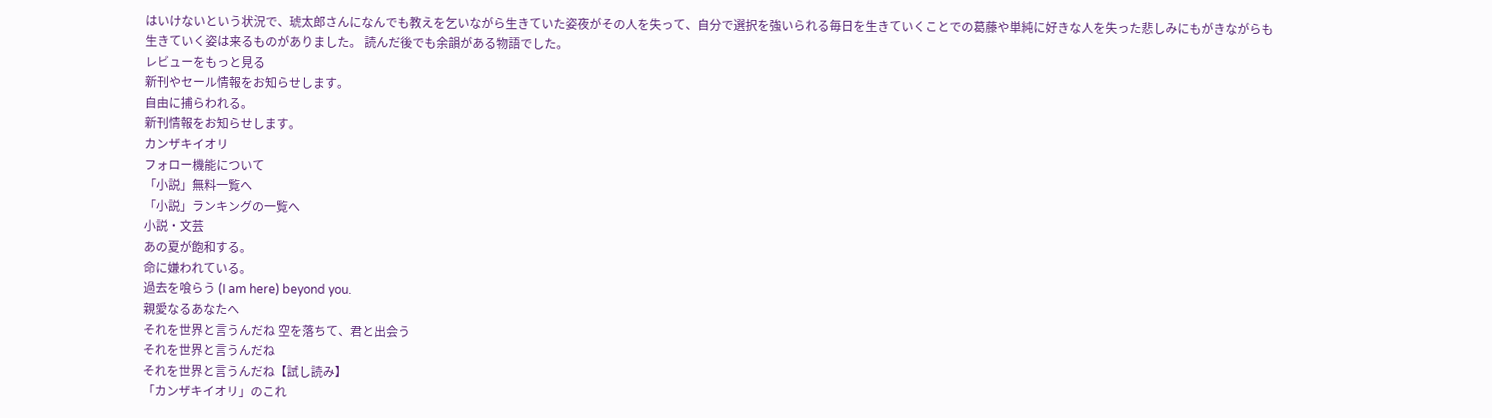はいけないという状況で、琥太郎さんになんでも教えを乞いながら生きていた姿夜がその人を失って、自分で選択を強いられる毎日を生きていくことでの葛藤や単純に好きな人を失った悲しみにもがきながらも生きていく姿は来るものがありました。 読んだ後でも余韻がある物語でした。
レビューをもっと見る
新刊やセール情報をお知らせします。
自由に捕らわれる。
新刊情報をお知らせします。
カンザキイオリ
フォロー機能について
「小説」無料一覧へ
「小説」ランキングの一覧へ
小説・文芸
あの夏が飽和する。
命に嫌われている。
過去を喰らう (I am here) beyond you.
親愛なるあなたへ
それを世界と言うんだね 空を落ちて、君と出会う
それを世界と言うんだね
それを世界と言うんだね【試し読み】
「カンザキイオリ」のこれ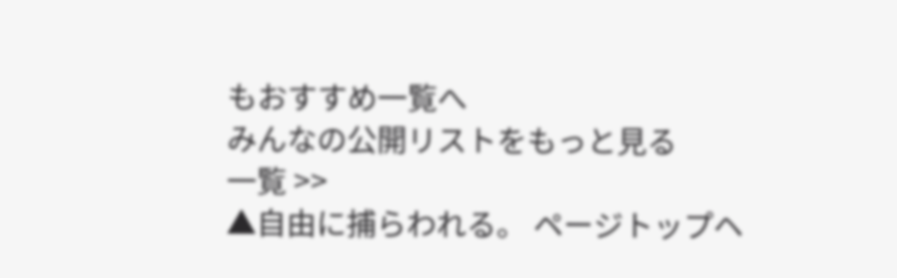もおすすめ一覧へ
みんなの公開リストをもっと見る
一覧 >>
▲自由に捕らわれる。 ページトップヘ